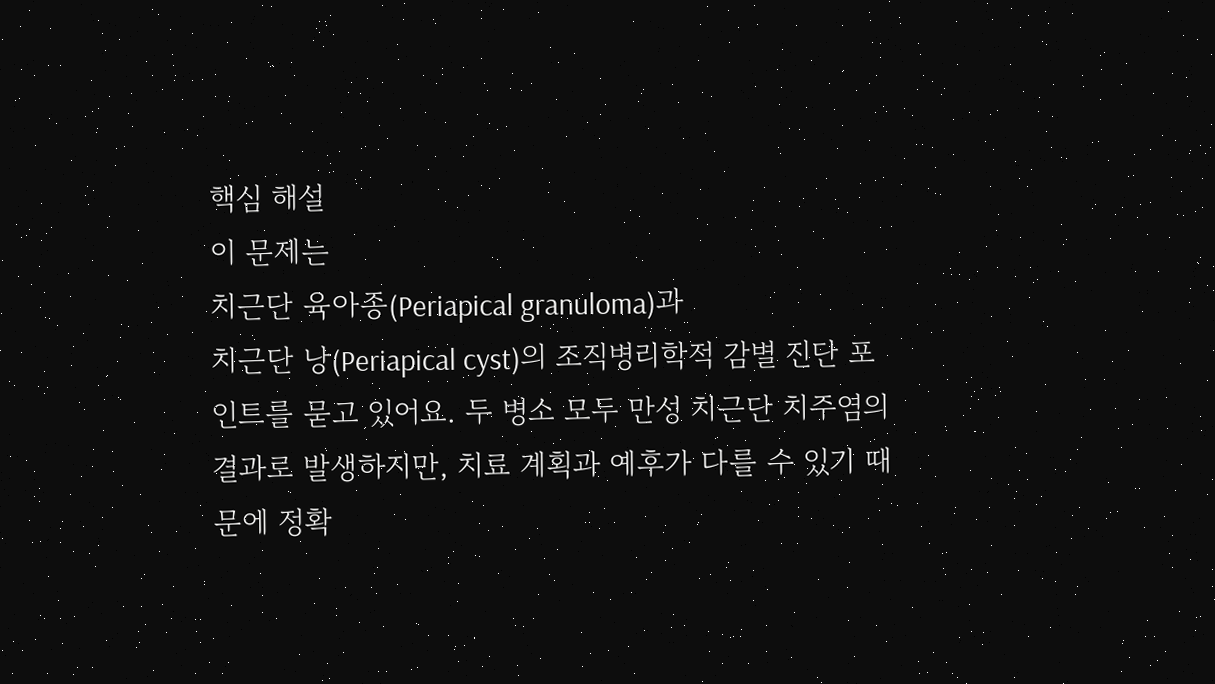핵심 해설
이 문제는
치근단 육아종(Periapical granuloma)과
치근단 낭(Periapical cyst)의 조직병리학적 감별 진단 포인트를 묻고 있어요. 두 병소 모두 만성 치근단 치주염의 결과로 발생하지만, 치료 계획과 예후가 다를 수 있기 때문에 정확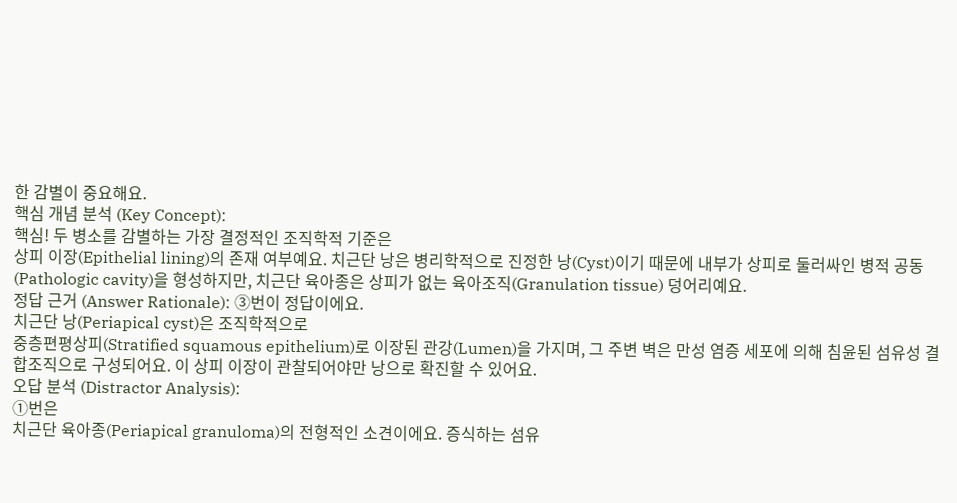한 감별이 중요해요.
핵심 개념 분석 (Key Concept):
핵심! 두 병소를 감별하는 가장 결정적인 조직학적 기준은
상피 이장(Epithelial lining)의 존재 여부예요. 치근단 낭은 병리학적으로 진정한 낭(Cyst)이기 때문에 내부가 상피로 둘러싸인 병적 공동(Pathologic cavity)을 형성하지만, 치근단 육아종은 상피가 없는 육아조직(Granulation tissue) 덩어리예요.
정답 근거 (Answer Rationale): ③번이 정답이에요.
치근단 낭(Periapical cyst)은 조직학적으로
중층편평상피(Stratified squamous epithelium)로 이장된 관강(Lumen)을 가지며, 그 주변 벽은 만성 염증 세포에 의해 침윤된 섬유성 결합조직으로 구성되어요. 이 상피 이장이 관찰되어야만 낭으로 확진할 수 있어요.
오답 분석 (Distractor Analysis):
①번은
치근단 육아종(Periapical granuloma)의 전형적인 소견이에요. 증식하는 섬유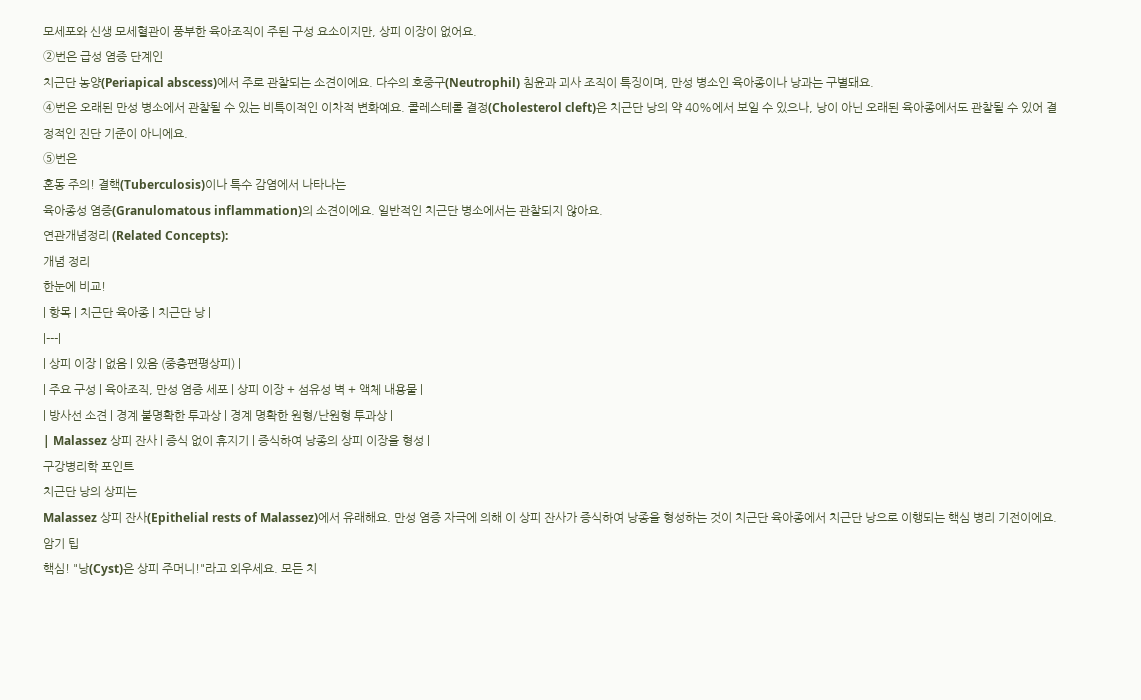모세포와 신생 모세혈관이 풍부한 육아조직이 주된 구성 요소이지만, 상피 이장이 없어요.
②번은 급성 염증 단계인
치근단 농양(Periapical abscess)에서 주로 관찰되는 소견이에요. 다수의 호중구(Neutrophil) 침윤과 괴사 조직이 특징이며, 만성 병소인 육아종이나 낭과는 구별돼요.
④번은 오래된 만성 병소에서 관찰될 수 있는 비특이적인 이차적 변화예요. 콜레스테롤 결정(Cholesterol cleft)은 치근단 낭의 약 40%에서 보일 수 있으나, 낭이 아닌 오래된 육아종에서도 관찰될 수 있어 결정적인 진단 기준이 아니에요.
⑤번은
혼동 주의! 결핵(Tuberculosis)이나 특수 감염에서 나타나는
육아종성 염증(Granulomatous inflammation)의 소견이에요. 일반적인 치근단 병소에서는 관찰되지 않아요.
연관개념정리 (Related Concepts):
개념 정리
한눈에 비교!
| 항목 | 치근단 육아종 | 치근단 낭 |
|---|
| 상피 이장 | 없음 | 있음 (중층편평상피) |
| 주요 구성 | 육아조직, 만성 염증 세포 | 상피 이장 + 섬유성 벽 + 액체 내용물 |
| 방사선 소견 | 경계 불명확한 투과상 | 경계 명확한 원형/난원형 투과상 |
| Malassez 상피 잔사 | 증식 없이 휴지기 | 증식하여 낭종의 상피 이장을 형성 |
구강병리학 포인트
치근단 낭의 상피는
Malassez 상피 잔사(Epithelial rests of Malassez)에서 유래해요. 만성 염증 자극에 의해 이 상피 잔사가 증식하여 낭종을 형성하는 것이 치근단 육아종에서 치근단 낭으로 이행되는 핵심 병리 기전이에요.
암기 팁
핵심! "낭(Cyst)은 상피 주머니!"라고 외우세요. 모든 치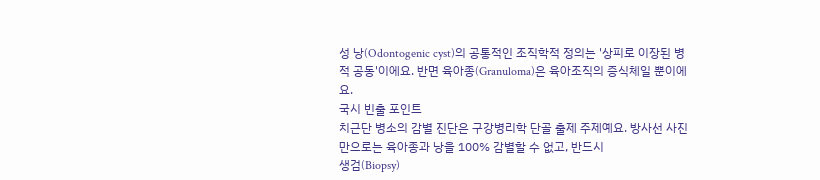성 낭(Odontogenic cyst)의 공통적인 조직학적 정의는 '상피로 이장된 병적 공동'이에요. 반면 육아종(Granuloma)은 육아조직의 증식체일 뿐이에요.
국시 빈출 포인트
치근단 병소의 감별 진단은 구강병리학 단골 출제 주제예요. 방사선 사진만으로는 육아종과 낭을 100% 감별할 수 없고, 반드시
생검(Biopsy)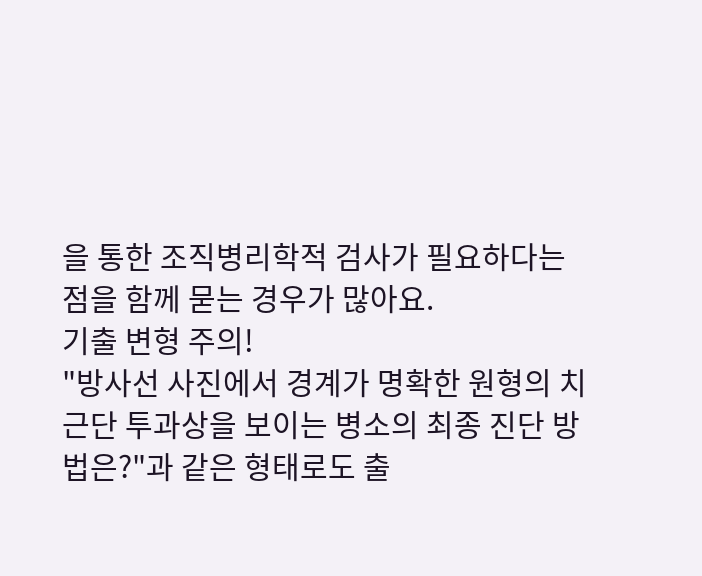을 통한 조직병리학적 검사가 필요하다는 점을 함께 묻는 경우가 많아요.
기출 변형 주의!
"방사선 사진에서 경계가 명확한 원형의 치근단 투과상을 보이는 병소의 최종 진단 방법은?"과 같은 형태로도 출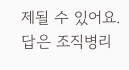제될 수 있어요. 답은 조직병리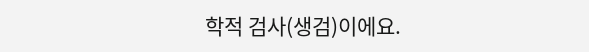학적 검사(생검)이에요.